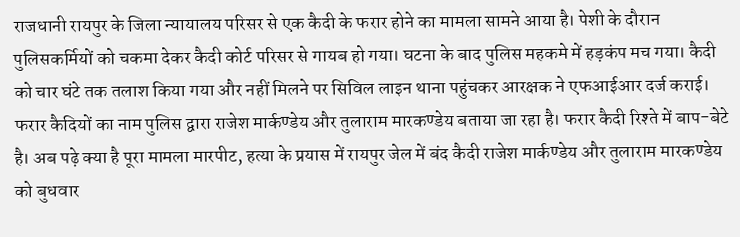राजधानी रायपुर के जिला न्यायालय परिसर से एक कैदी के फरार होने का मामला सामने आया है। पेशी के दौरान पुलिसकर्मियों को चकमा देकर कैदी कोर्ट परिसर से गायब हो गया। घटना के बाद पुलिस महकमे में हड़कंप मच गया। कैदी को चार घंटे तक तलाश किया गया और नहीं मिलने पर सिविल लाइन थाना पहुंचकर आरक्षक ने एफआईआर दर्ज कराई। फरार कैदियों का नाम पुलिस द्वारा राजेश मार्कण्डेय और तुलाराम मारकण्डेय बताया जा रहा है। फरार कैदी रिश्ते में बाप-बेटे है। अब पढ़े क्या है पूरा मामला मारपीट, हत्या के प्रयास में रायपुर जेल में बंद कैदी राजेश मार्कण्डेय और तुलाराम मारकण्डेय को बुधवार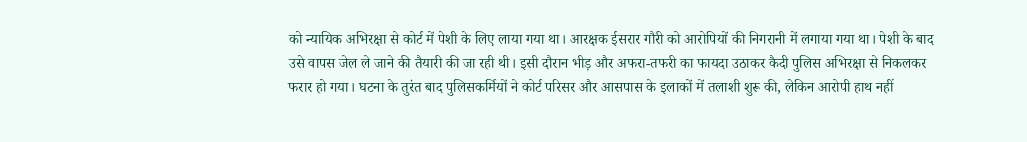को न्यायिक अभिरक्षा से कोर्ट में पेशी के लिए लाया गया था। आरक्षक ईसरार गौरी को आरोपियों की निगरानी में लगाया गया था। पेशी के बाद उसे वापस जेल ले जाने की तैयारी की जा रही थी। इसी दौरान भीड़ और अफरा-तफरी का फायदा उठाकर कैदी पुलिस अभिरक्षा से निकलकर फरार हो गया। घटना के तुरंत बाद पुलिसकर्मियों ने कोर्ट परिसर और आसपास के इलाकों में तलाशी शुरू की, लेकिन आरोपी हाथ नहीं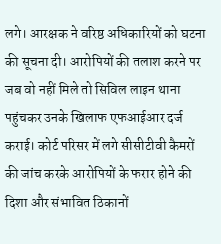लगे। आरक्षक ने वरिष्ठ अधिकारियों को घटना की सूचना दी। आरोपियों की तलाश करने पर जब वो नहीं मिले तो सिविल लाइन थाना पहुंचकर उनके खिलाफ एफआईआर दर्ज कराई। कोर्ट परिसर में लगे सीसीटीवी कैमरों की जांच करके आरोपियों के फरार होने की दिशा और संभावित ठिकानों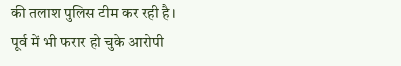की तलाश पुलिस टीम कर रही है।
पूर्व में भी फरार हो चुके आरोपी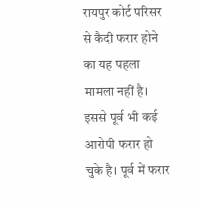रायपुर कोर्ट परिसर से कैदी फरार होने का यह पहला मामला नहीं है। इससे पूर्व भी कई आरोपी फरार हो चुके है। पूर्व में फरार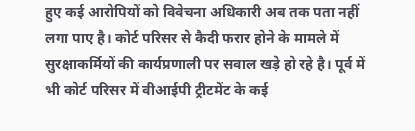हुए कई आरोपियों को विवेचना अधिकारी अब तक पता नहीं लगा पाए है। कोर्ट परिसर से कैदी फरार होने के मामले में सुरक्षाकर्मियों की कार्यप्रणाली पर सवाल खड़े हो रहे है। पूर्व में भी कोर्ट परिसर में वीआईपी ट्रीटमेंट के कई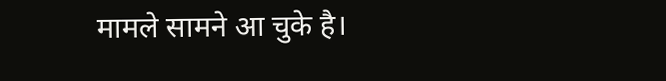मामले सामने आ चुके है।